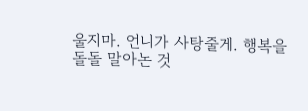울지마. 언니가 사탕줄게. 행복을 돌돌 말아논 것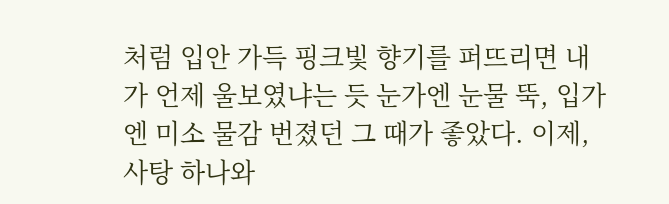처럼 입안 가득 핑크빛 향기를 퍼뜨리면 내가 언제 울보였냐는 듯 눈가엔 눈물 뚝, 입가엔 미소 물감 번졌던 그 때가 좋았다. 이제, 사탕 하나와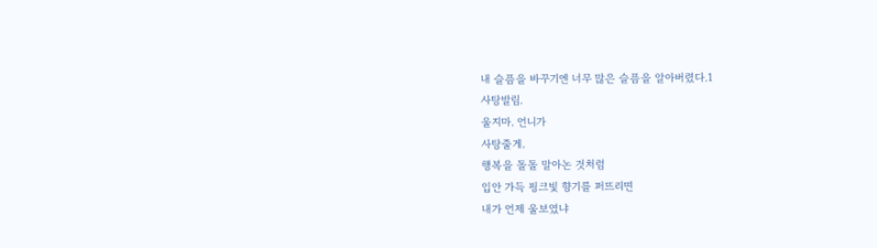내 슬픔을 바꾸기엔 너무 많은 슬픔을 알아버렸다.1
사탕발림.
울지마. 언니가
사탕줄게.
행복을 돌돌 말아논 것처럼
입안 가득 핑크빛 향기를 퍼뜨리면
내가 언제 울보였냐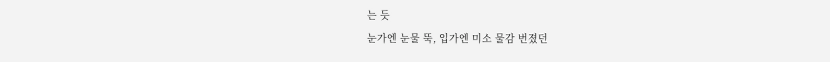는 듯
눈가엔 눈물 뚝, 입가엔 미소 물감 번졌던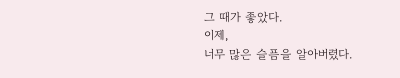그 때가 좋았다.
이제,
너무 많은 슬픔을 알아버렸다.